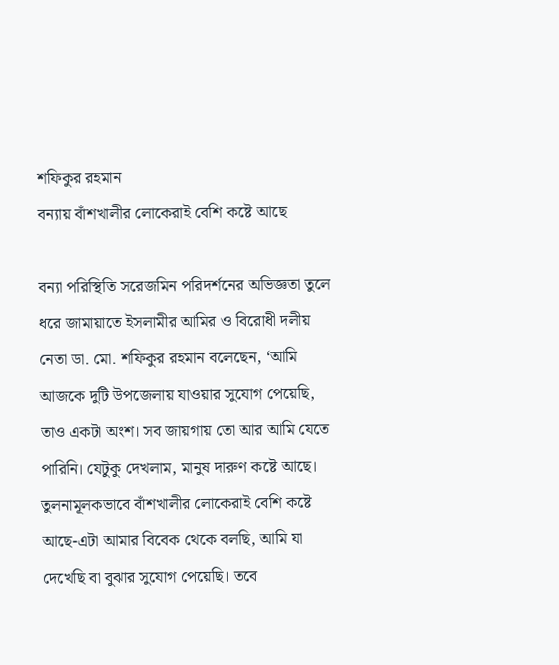শফিকুর রহমান
বন্যায় বাঁশখালীর লোকেরাই বেশি কষ্টে আছে

বন্যা পরিস্থিতি সরেজমিন পরিদর্শনের অভিজ্ঞতা তুলে ধরে জামায়াতে ইসলামীর আমির ও বিরোধী দলীয় নেতা ডা. মো. শফিকুর রহমান বলেছেন, ‘আমি আজকে দুটি উপজেলায় যাওয়ার সুযোগ পেয়েছি, তাও একটা অংশ। সব জায়গায় তো আর আমি যেতে পারিনি। যেটুকু দেখলাম, মানুষ দারুণ কষ্টে আছে। তুলনামূলকভাবে বাঁশখালীর লোকেরাই বেশি কষ্টে আছে-এটা আমার বিবেক থেকে বলছি, আমি যা দেখেছি বা বুঝার সুযোগ পেয়েছি। তবে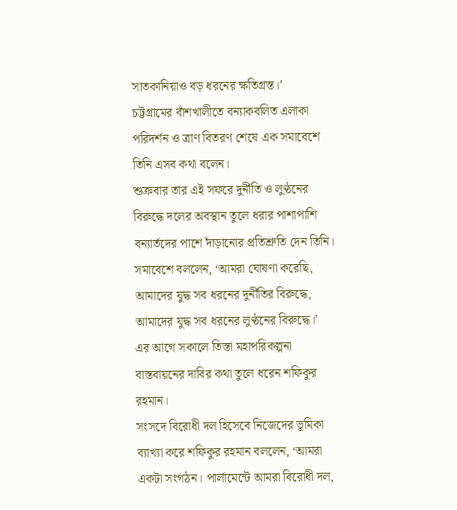সাতকানিয়াও বড় ধরনের ক্ষতিগ্রস্ত।’
চট্টগ্রামের বাঁশখালীতে বন্যাকবলিত এলাকা পরিদর্শন ও ত্রাণ বিতরণ শেষে এক সমাবেশে তিনি এসব কথা বলেন।
শুক্রবার তার এই সফরে দুর্নীতি ও লুণ্ঠনের বিরুদ্ধে দলের অবস্থান তুলে ধরার পাশাপাশি বন্যার্তদের পাশে দাঁড়ানোর প্রতিশ্রুতি দেন তিনি।
সমাবেশে বললেন, ‘আমরা ঘোষণা করেছি, আমাদের যুদ্ধ সব ধরনের দুর্নীতির বিরুদ্ধে, আমাদের যুদ্ধ সব ধরনের লুণ্ঠনের বিরুদ্ধে।’
এর আগে সকালে তিস্তা মহাপরিকল্পনা বাস্তবায়নের দাবির কথা তুলে ধরেন শফিকুর রহমান।
সংসদে বিরোধী দল হিসেবে নিজেদের ভূমিকা ব্যাখ্যা করে শফিকুর রহমান বললেন, ‘আমরা একটা সংগঠন। পার্লামেন্টে আমরা বিরোধী দল,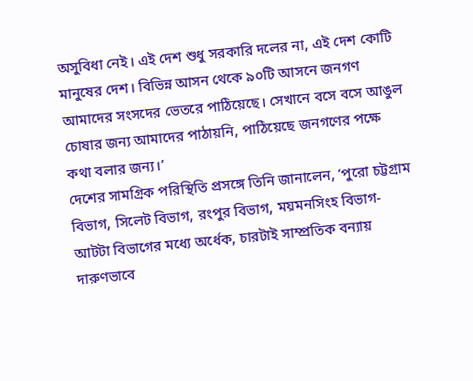অসুবিধা নেই। এই দেশ শুধু সরকারি দলের না, এই দেশ কোটি মানুষের দেশ। বিভিন্ন আসন থেকে ৯০টি আসনে জনগণ আমাদের সংসদের ভেতরে পাঠিয়েছে। সেখানে বসে বসে আঙুল চোষার জন্য আমাদের পাঠায়নি, পাঠিয়েছে জনগণের পক্ষে কথা বলার জন্য।’
দেশের সামগ্রিক পরিস্থিতি প্রসঙ্গে তিনি জানালেন, ‘পুরো চট্টগ্রাম বিভাগ, সিলেট বিভাগ, রংপুর বিভাগ, ময়মনসিংহ বিভাগ-আটটা বিভাগের মধ্যে অর্ধেক, চারটাই সাম্প্রতিক বন্যায় দারুণভাবে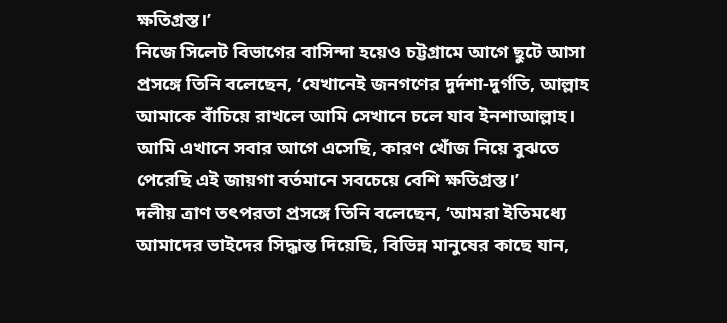ক্ষতিগ্রস্ত।’
নিজে সিলেট বিভাগের বাসিন্দা হয়েও চট্টগ্রামে আগে ছুটে আসা প্রসঙ্গে তিনি বলেছেন, ‘যেখানেই জনগণের দুর্দশা-দুর্গতি, আল্লাহ আমাকে বাঁচিয়ে রাখলে আমি সেখানে চলে যাব ইনশাআল্লাহ। আমি এখানে সবার আগে এসেছি, কারণ খোঁজ নিয়ে বুঝতে পেরেছি এই জায়গা বর্তমানে সবচেয়ে বেশি ক্ষতিগ্রস্ত।’
দলীয় ত্রাণ তৎপরতা প্রসঙ্গে তিনি বলেছেন, ‘আমরা ইতিমধ্যে আমাদের ভাইদের সিদ্ধান্ত দিয়েছি, বিভিন্ন মানুষের কাছে যান,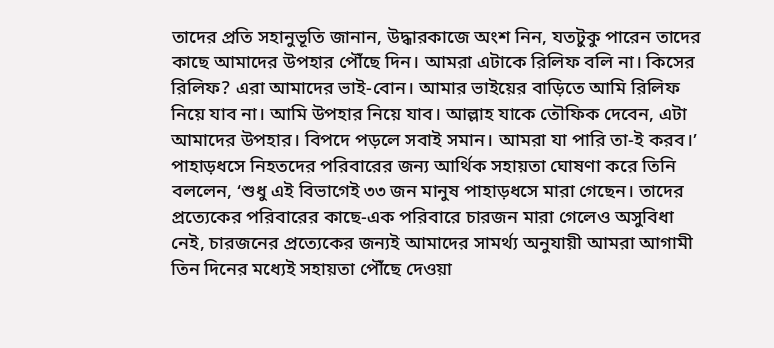তাদের প্রতি সহানুভূতি জানান, উদ্ধারকাজে অংশ নিন, যতটুকু পারেন তাদের কাছে আমাদের উপহার পৌঁছে দিন। আমরা এটাকে রিলিফ বলি না। কিসের রিলিফ? এরা আমাদের ভাই-বোন। আমার ভাইয়ের বাড়িতে আমি রিলিফ নিয়ে যাব না। আমি উপহার নিয়ে যাব। আল্লাহ যাকে তৌফিক দেবেন, এটা আমাদের উপহার। বিপদে পড়লে সবাই সমান। আমরা যা পারি তা-ই করব।’
পাহাড়ধসে নিহতদের পরিবারের জন্য আর্থিক সহায়তা ঘোষণা করে তিনি বললেন, ‘শুধু এই বিভাগেই ৩৩ জন মানুষ পাহাড়ধসে মারা গেছেন। তাদের প্রত্যেকের পরিবারের কাছে-এক পরিবারে চারজন মারা গেলেও অসুবিধা নেই, চারজনের প্রত্যেকের জন্যই আমাদের সামর্থ্য অনুযায়ী আমরা আগামী তিন দিনের মধ্যেই সহায়তা পৌঁছে দেওয়া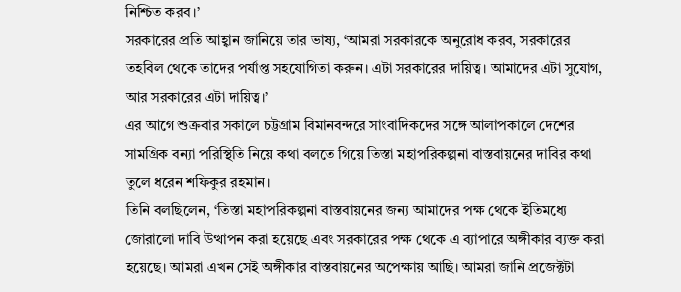নিশ্চিত করব।’
সরকারের প্রতি আহ্বান জানিয়ে তার ভাষ্য, ‘আমরা সরকারকে অনুরোধ করব, সরকারের তহবিল থেকে তাদের পর্যাপ্ত সহযোগিতা করুন। এটা সরকারের দায়িত্ব। আমাদের এটা সুযোগ, আর সরকারের এটা দায়িত্ব।’
এর আগে শুক্রবার সকালে চট্টগ্রাম বিমানবন্দরে সাংবাদিকদের সঙ্গে আলাপকালে দেশের সামগ্রিক বন্যা পরিস্থিতি নিয়ে কথা বলতে গিয়ে তিস্তা মহাপরিকল্পনা বাস্তবায়নের দাবির কথা তুলে ধরেন শফিকুর রহমান।
তিনি বলছিলেন, ‘তিস্তা মহাপরিকল্পনা বাস্তবায়নের জন্য আমাদের পক্ষ থেকে ইতিমধ্যে জোরালো দাবি উত্থাপন করা হয়েছে এবং সরকারের পক্ষ থেকে এ ব্যাপারে অঙ্গীকার ব্যক্ত করা হয়েছে। আমরা এখন সেই অঙ্গীকার বাস্তবায়নের অপেক্ষায় আছি। আমরা জানি প্রজেক্টটা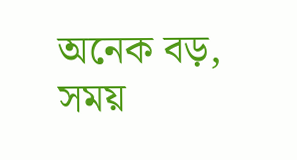অনেক বড়, সময়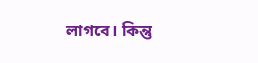লাগবে। কিন্তু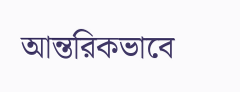আন্তরিকভাবে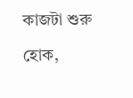কাজটা শুরু হোক,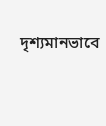দৃশ্যমানভাবে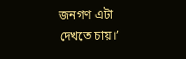জনগণ এটা দেখতে চায়।’